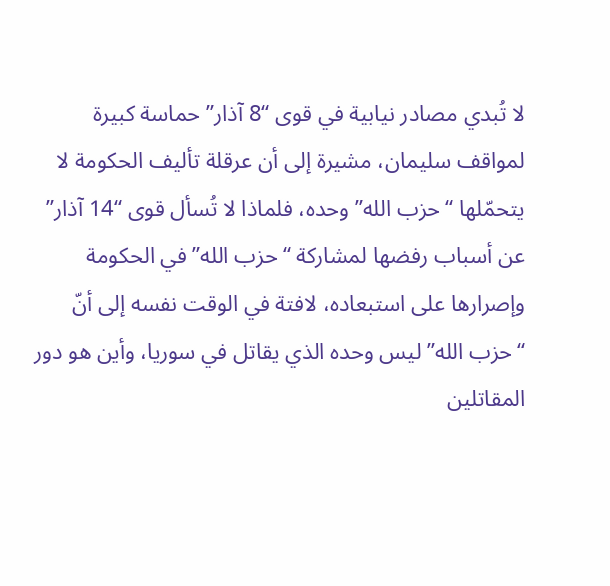لا تُبدي مصادر نيابية في قوى “8 آذار” حماسة كبيرة لمواقف سليمان، مشيرة إلى أن عرقلة تأليف الحكومة لا يتحمّلها “حزب الله” وحده، فلماذا لا تُسأل قوى “14 آذار” عن أسباب رفضها لمشاركة “حزب الله” في الحكومة وإصرارها على استبعاده، لافتة في الوقت نفسه إلى أنّ “حزب الله” ليس وحده الذي يقاتل في سوريا، وأين هو دور المقاتلين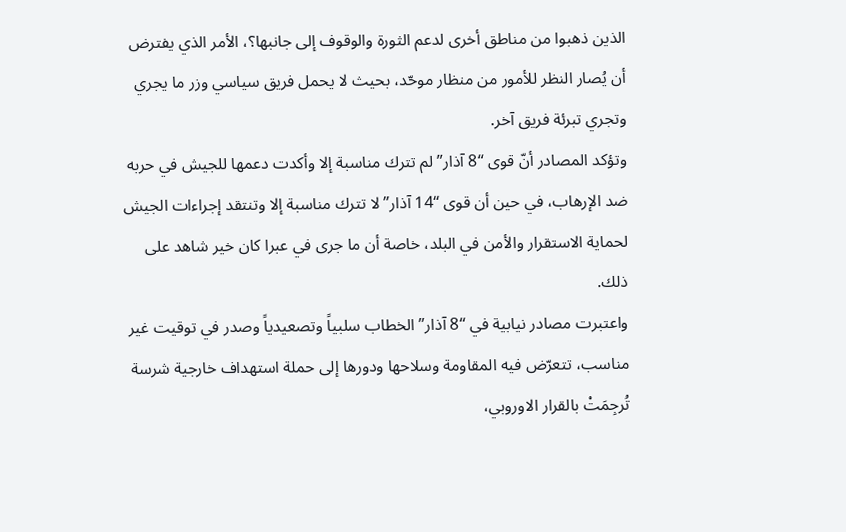الذين ذهبوا من مناطق أخرى لدعم الثورة والوقوف إلى جانبها؟، الأمر الذي يفترض أن يُصار النظر للأمور من منظار موحّد، بحيث لا يحمل فريق سياسي وزر ما يجري وتجري تبرئة فريق آخر.
وتؤكد المصادر أنّ قوى “8 آذار” لم تترك مناسبة إلا وأكدت دعمها للجيش في حربه ضد الإرهاب، في حين أن قوى “14 آذار” لا تترك مناسبة إلا وتنتقد إجراءات الجيش لحماية الاستقرار والأمن في البلد، خاصة أن ما جرى في عبرا كان خير شاهد على ذلك.
واعتبرت مصادر نيابية في “8 آذار” الخطاب سلبياً وتصعيدياً وصدر في توقيت غير مناسب، تتعرّض فيه المقاومة وسلاحها ودورها إلى حملة استهداف خارجية شرسة تُرجِمَتْ بالقرار الاوروبي،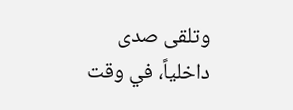وتلقى صدى داخلياً، في وقت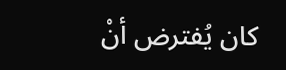كان يُفترض أنْ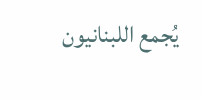يُجمع اللبنانيون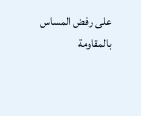على رفض المساس بالمقاومة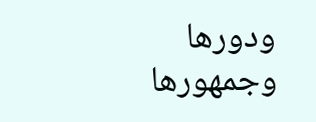ودورها وجمهورها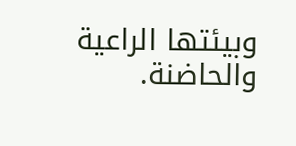وبيئتها الراعية والحاضنة.